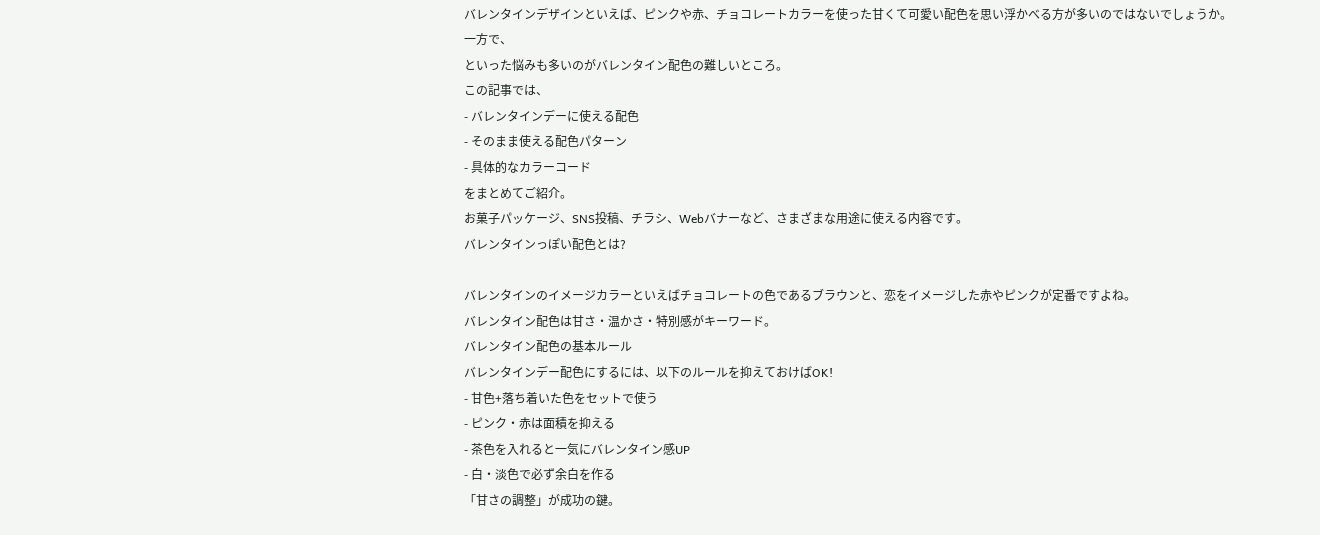バレンタインデザインといえば、ピンクや赤、チョコレートカラーを使った甘くて可愛い配色を思い浮かべる方が多いのではないでしょうか。
一方で、
といった悩みも多いのがバレンタイン配色の難しいところ。
この記事では、
- バレンタインデーに使える配色
- そのまま使える配色パターン
- 具体的なカラーコード
をまとめてご紹介。
お菓子パッケージ、SNS投稿、チラシ、Webバナーなど、さまざまな用途に使える内容です。
バレンタインっぽい配色とは?

バレンタインのイメージカラーといえばチョコレートの色であるブラウンと、恋をイメージした赤やピンクが定番ですよね。
バレンタイン配色は甘さ・温かさ・特別感がキーワード。
バレンタイン配色の基本ルール
バレンタインデー配色にするには、以下のルールを抑えておけばOK!
- 甘色+落ち着いた色をセットで使う
- ピンク・赤は面積を抑える
- 茶色を入れると一気にバレンタイン感UP
- 白・淡色で必ず余白を作る
「甘さの調整」が成功の鍵。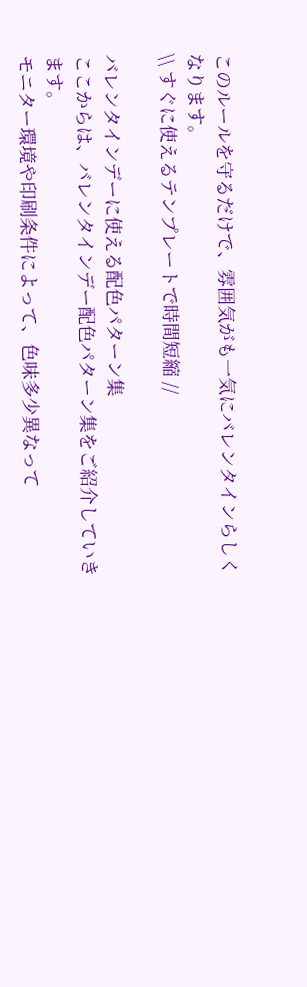このルールを守るだけで、雰囲気がも一気にバレンタインらしくなります。
\\ すぐに使えるテンプレートで時間短縮 //

バレンタインデーに使える配色パターン集
ここからは、バレンタインデー配色パターン集をご紹介していきます。
モニター環境や印刷条件によって、色味多少異なって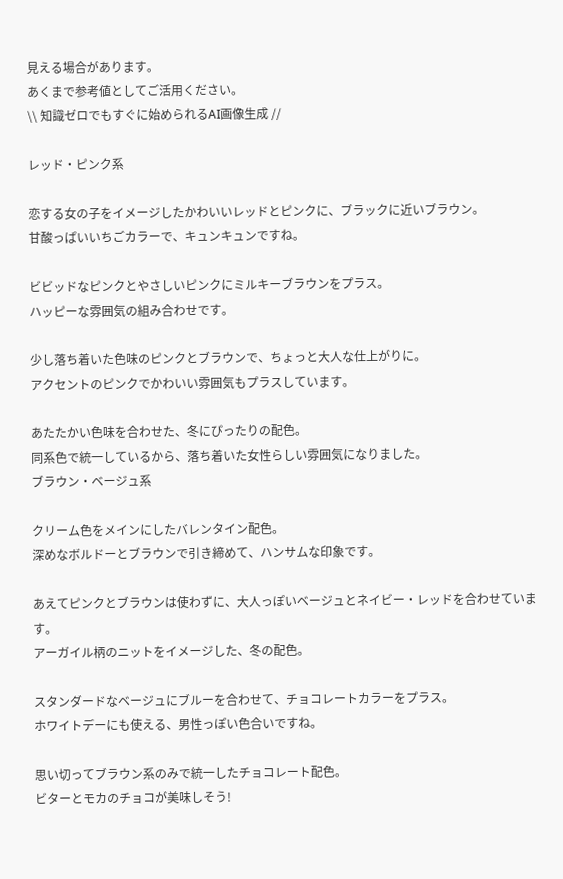見える場合があります。
あくまで参考値としてご活用ください。
\\ 知識ゼロでもすぐに始められるAI画像生成 //

レッド・ピンク系

恋する女の子をイメージしたかわいいレッドとピンクに、ブラックに近いブラウン。
甘酸っぱいいちごカラーで、キュンキュンですね。

ビビッドなピンクとやさしいピンクにミルキーブラウンをプラス。
ハッピーな雰囲気の組み合わせです。

少し落ち着いた色味のピンクとブラウンで、ちょっと大人な仕上がりに。
アクセントのピンクでかわいい雰囲気もプラスしています。

あたたかい色味を合わせた、冬にぴったりの配色。
同系色で統一しているから、落ち着いた女性らしい雰囲気になりました。
ブラウン・ベージュ系

クリーム色をメインにしたバレンタイン配色。
深めなボルドーとブラウンで引き締めて、ハンサムな印象です。

あえてピンクとブラウンは使わずに、大人っぽいベージュとネイビー・レッドを合わせています。
アーガイル柄のニットをイメージした、冬の配色。

スタンダードなベージュにブルーを合わせて、チョコレートカラーをプラス。
ホワイトデーにも使える、男性っぽい色合いですね。

思い切ってブラウン系のみで統一したチョコレート配色。
ビターとモカのチョコが美味しそう!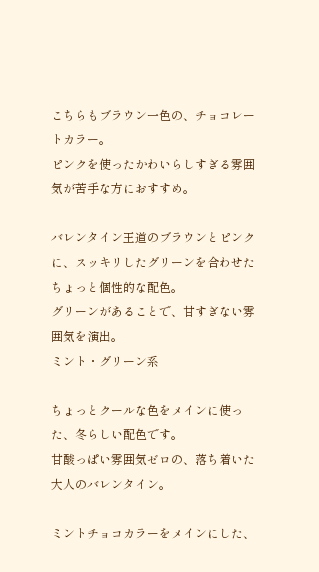こちらもブラウン一色の、チョコレートカラー。
ピンクを使ったかわいらしすぎる雰囲気が苦手な方におすすめ。

バレンタイン王道のブラウンとピンクに、スッキリしたグリーンを合わせたちょっと個性的な配色。
グリーンがあることで、甘すぎない雰囲気を演出。
ミント・グリーン系

ちょっとクールな色をメインに使った、冬らしい配色です。
甘酸っぱい雰囲気ゼロの、落ち着いた大人のバレンタイン。

ミントチョコカラーをメインにした、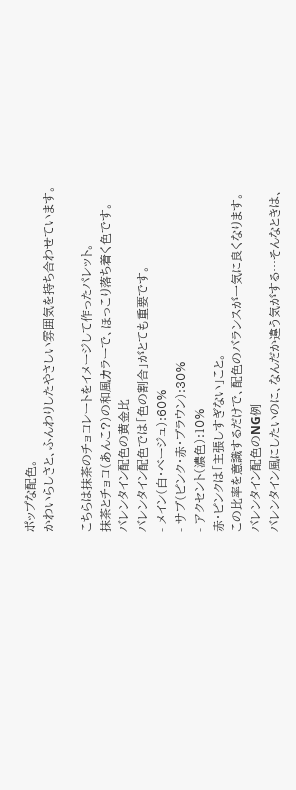ポップな配色。
かわいらしさと、ふんわりしたやさしい雰囲気を持ち合わせています。

こちらは抹茶のチョコレートをイメージして作ったパレット。
抹茶とチョコ(あんこ?)の和風カラーで、ほっこり落ち着く色です。
バレンタイン配色の黄金比
バレンタイン配色では「色の割合」がとても重要です。
- メイン(白・ベージュ):60%
- サブ(ピンク・赤・ブラウン):30%
- アクセント(濃色):10%
赤・ピンクは「主張しすぎない」こと。
この比率を意識するだけで、配色のバランスが一気に良くなります。
バレンタイン配色のNG例
バレンタイン風にしたいのに、なんだか違う気がする…そんなときは、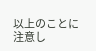以上のことに注意し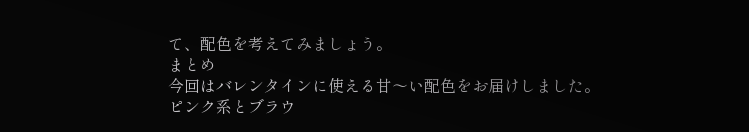て、配色を考えてみましょう。
まとめ
今回はバレンタインに使える甘〜い配色をお届けしました。
ピンク系とブラウ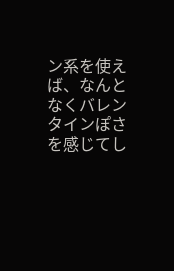ン系を使えば、なんとなくバレンタインぽさを感じてし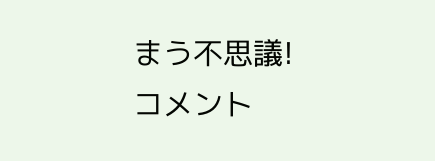まう不思議!
コメント